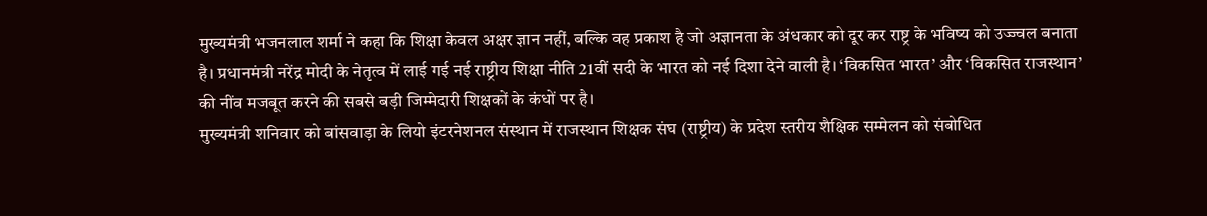मुख्यमंत्री भजनलाल शर्मा ने कहा कि शिक्षा केवल अक्षर ज्ञान नहीं, बल्कि वह प्रकाश है जो अज्ञानता के अंधकार को दूर कर राष्ट्र के भविष्य को उज्ज्वल बनाता है। प्रधानमंत्री नरेंद्र मोदी के नेतृत्व में लाई गई नई राष्ट्रीय शिक्षा नीति 21वीं सदी के भारत को नई दिशा देने वाली है। ‘विकसित भारत’ और ‘विकसित राजस्थान’ की नींव मजबूत करने की सबसे बड़ी जिम्मेदारी शिक्षकों के कंधों पर है।
मुख्यमंत्री शनिवार को बांसवाड़ा के लियो इंटरनेशनल संस्थान में राजस्थान शिक्षक संघ (राष्ट्रीय) के प्रदेश स्तरीय शैक्षिक सम्मेलन को संबोधित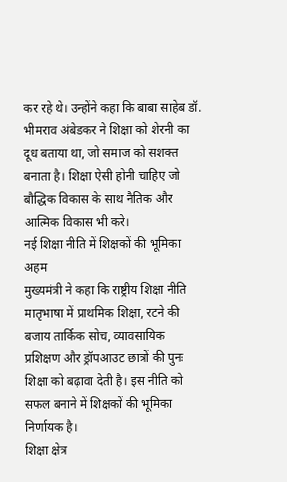कर रहे थे। उन्होंने कहा कि बाबा साहेब डॉ. भीमराव अंबेडकर ने शिक्षा को शेरनी का दूध बताया था, जो समाज को सशक्त बनाता है। शिक्षा ऐसी होनी चाहिए जो बौद्धिक विकास के साथ नैतिक और आत्मिक विकास भी करे।
नई शिक्षा नीति में शिक्षकों की भूमिका अहम
मुख्यमंत्री ने कहा कि राष्ट्रीय शिक्षा नीति मातृभाषा में प्राथमिक शिक्षा, रटने की बजाय तार्किक सोच, व्यावसायिक प्रशिक्षण और ड्रॉपआउट छात्रों की पुनः शिक्षा को बढ़ावा देती है। इस नीति को सफल बनाने में शिक्षकों की भूमिका निर्णायक है।
शिक्षा क्षेत्र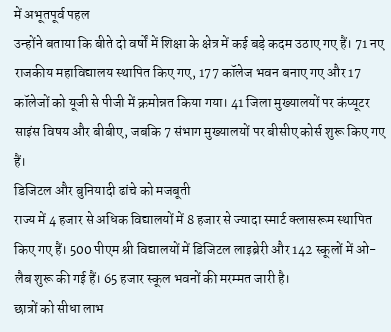में अभूतपूर्व पहल
उन्होंने बताया कि बीते दो वर्षों में शिक्षा के क्षेत्र में कई बड़े कदम उठाए गए हैं। 71 नए राजकीय महाविद्यालय स्थापित किए गए, 177 कॉलेज भवन बनाए गए और 17 कॉलेजों को यूजी से पीजी में क्रमोन्नत किया गया। 41 जिला मुख्यालयों पर कंप्यूटर साइंस विषय और बीबीए, जबकि 7 संभाग मुख्यालयों पर बीसीए कोर्स शुरू किए गए हैं।
डिजिटल और बुनियादी ढांचे को मजबूती
राज्य में 4 हजार से अधिक विद्यालयों में 8 हजार से ज्यादा स्मार्ट क्लासरूम स्थापित किए गए हैं। 500 पीएम श्री विद्यालयों में डिजिटल लाइब्रेरी और 142 स्कूलों में ओ-लैब शुरू की गई हैं। 65 हजार स्कूल भवनों की मरम्मत जारी है।
छात्रों को सीधा लाभ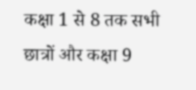कक्षा 1 से 8 तक सभी छात्रों और कक्षा 9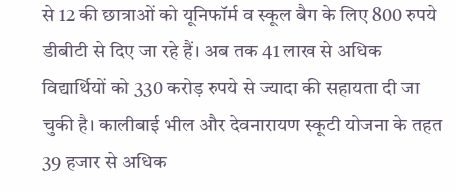से 12 की छात्राओं को यूनिफॉर्म व स्कूल बैग के लिए 800 रुपये डीबीटी से दिए जा रहे हैं। अब तक 41 लाख से अधिक विद्यार्थियों को 330 करोड़ रुपये से ज्यादा की सहायता दी जा चुकी है। कालीबाई भील और देवनारायण स्कूटी योजना के तहत 39 हजार से अधिक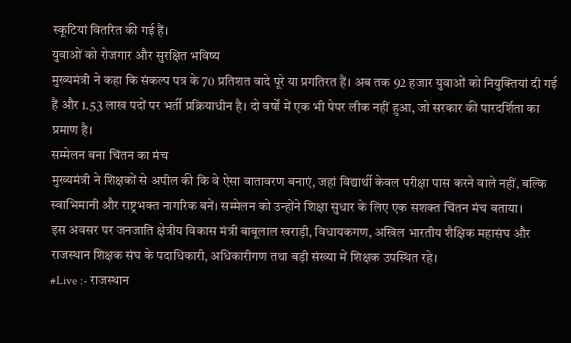स्कूटियां वितरित की गई हैं।
युवाओं को रोजगार और सुरक्षित भविष्य
मुख्यमंत्री ने कहा कि संकल्प पत्र के 70 प्रतिशत वादे पूरे या प्रगतिरत हैं। अब तक 92 हजार युवाओं को नियुक्तियां दी गई हैं और 1.53 लाख पदों पर भर्ती प्रक्रियाधीन है। दो वर्षों में एक भी पेपर लीक नहीं हुआ, जो सरकार की पारदर्शिता का प्रमाण है।
सम्मेलन बना चिंतन का मंच
मुख्यमंत्री ने शिक्षकों से अपील की कि वे ऐसा वातावरण बनाएं, जहां विद्यार्थी केवल परीक्षा पास करने वाले नहीं, बल्कि स्वाभिमानी और राष्ट्रभक्त नागरिक बनें। सम्मेलन को उन्होंने शिक्षा सुधार के लिए एक सशक्त चिंतन मंच बताया।
इस अवसर पर जनजाति क्षेत्रीय विकास मंत्री बाबूलाल खराड़ी, विधायकगण, अखिल भारतीय शैक्षिक महासंघ और राजस्थान शिक्षक संघ के पदाधिकारी, अधिकारीगण तथा बड़ी संख्या में शिक्षक उपस्थित रहे।
#Live :- राजस्थान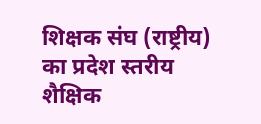शिक्षक संघ (राष्ट्रीय) का प्रदेश स्तरीय शैक्षिक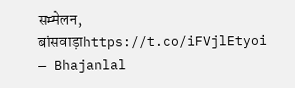सम्मेलन, बांसवाड़ाhttps://t.co/iFVjlEtyoi
— Bhajanlal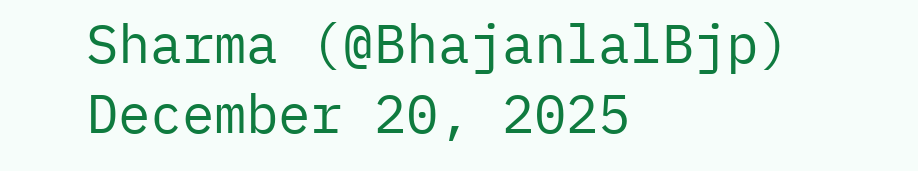Sharma (@BhajanlalBjp) December 20, 2025